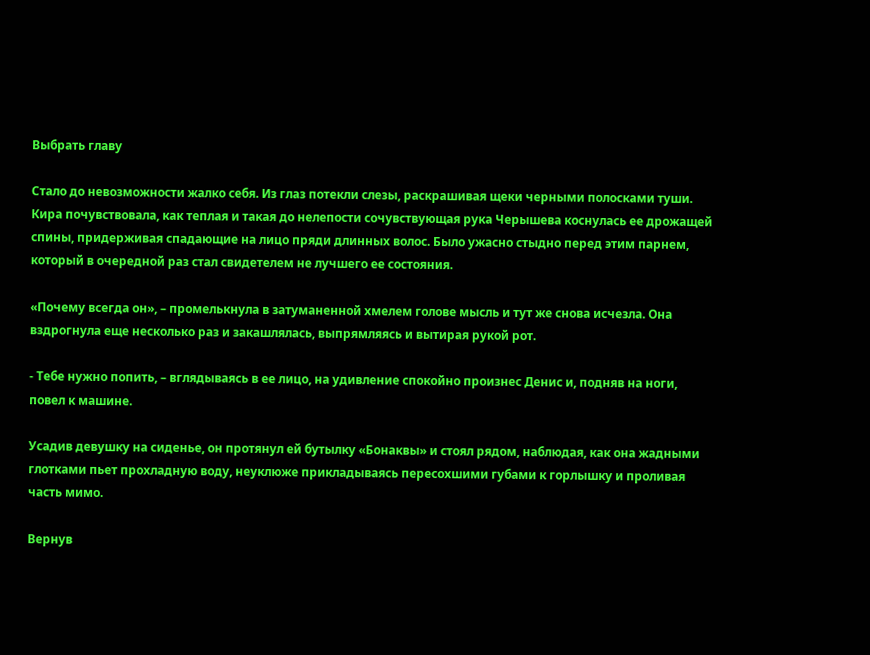Выбрать главу

Стало до невозможности жалко себя. Из глаз потекли слезы, раскрашивая щеки черными полосками туши. Кира почувствовала, как теплая и такая до нелепости сочувствующая рука Черышева коснулась ее дрожащей спины, придерживая спадающие на лицо пряди длинных волос. Было ужасно стыдно перед этим парнем, который в очередной раз стал свидетелем не лучшего ее состояния.

«Почему всегда он», – промелькнула в затуманенной хмелем голове мысль и тут же снова исчезла. Она вздрогнула еще несколько раз и закашлялась, выпрямляясь и вытирая рукой рот.

- Тебе нужно попить, – вглядываясь в ее лицо, на удивление спокойно произнес Денис и, подняв на ноги, повел к машине.

Усадив девушку на сиденье, он протянул ей бутылку «Бонаквы» и стоял рядом, наблюдая, как она жадными глотками пьет прохладную воду, неуклюже прикладываясь пересохшими губами к горлышку и проливая часть мимо.

Вернув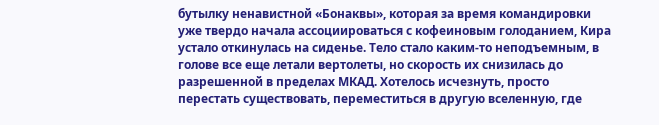бутылку ненавистной «Бонаквы», которая за время командировки уже твердо начала ассоциироваться с кофеиновым голоданием, Кира устало откинулась на сиденье. Тело стало каким-то неподъемным, в голове все еще летали вертолеты, но скорость их снизилась до разрешенной в пределах МКАД. Хотелось исчезнуть, просто перестать существовать, переместиться в другую вселенную, где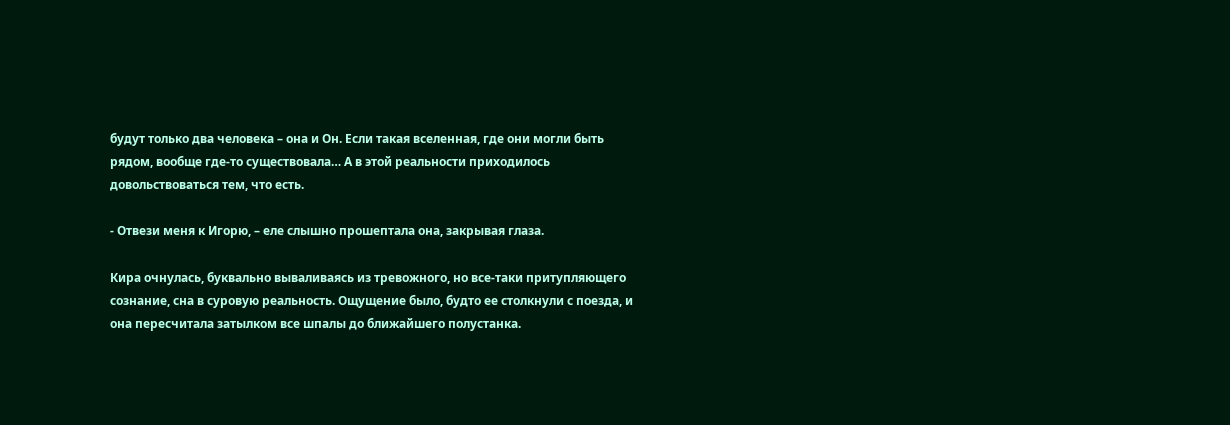будут только два человека – она и Он. Если такая вселенная, где они могли быть рядом, вообще где-то существовала… А в этой реальности приходилось довольствоваться тем, что есть.

- Отвези меня к Игорю, – еле слышно прошептала она, закрывая глаза.

Кира очнулась, буквально вываливаясь из тревожного, но все-таки притупляющего сознание, сна в суровую реальность. Ощущение было, будто ее столкнули с поезда, и она пересчитала затылком все шпалы до ближайшего полустанка.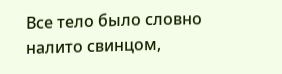Все тело было словно налито свинцом,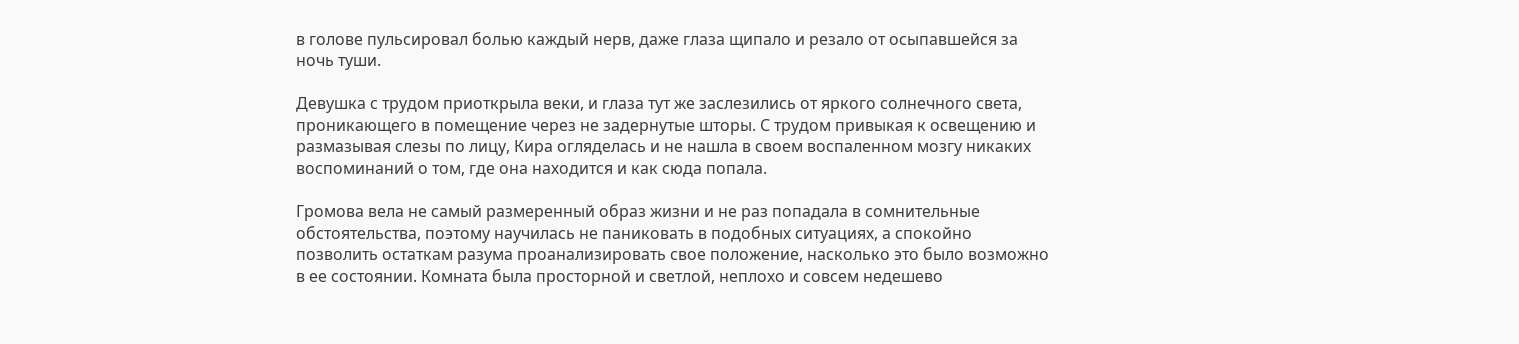в голове пульсировал болью каждый нерв, даже глаза щипало и резало от осыпавшейся за ночь туши.

Девушка с трудом приоткрыла веки, и глаза тут же заслезились от яркого солнечного света, проникающего в помещение через не задернутые шторы. С трудом привыкая к освещению и размазывая слезы по лицу, Кира огляделась и не нашла в своем воспаленном мозгу никаких воспоминаний о том, где она находится и как сюда попала.

Громова вела не самый размеренный образ жизни и не раз попадала в сомнительные обстоятельства, поэтому научилась не паниковать в подобных ситуациях, а спокойно позволить остаткам разума проанализировать свое положение, насколько это было возможно в ее состоянии. Комната была просторной и светлой, неплохо и совсем недешево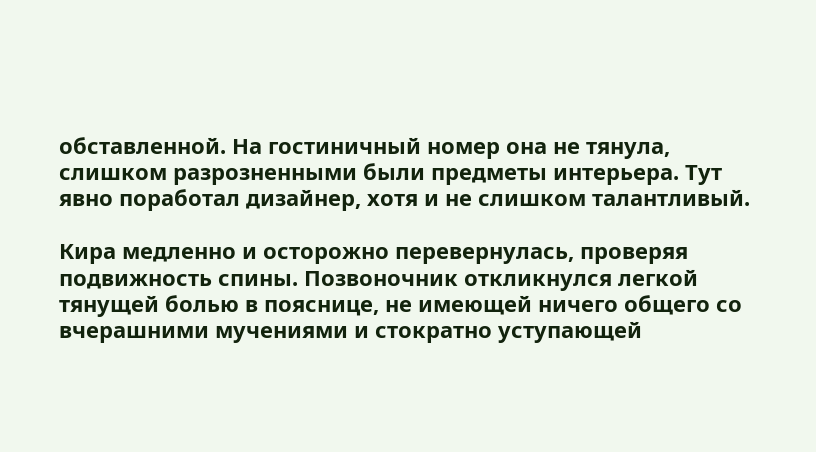обставленной. На гостиничный номер она не тянула, слишком разрозненными были предметы интерьера. Тут явно поработал дизайнер, хотя и не слишком талантливый.

Кира медленно и осторожно перевернулась, проверяя подвижность спины. Позвоночник откликнулся легкой тянущей болью в пояснице, не имеющей ничего общего со вчерашними мучениями и стократно уступающей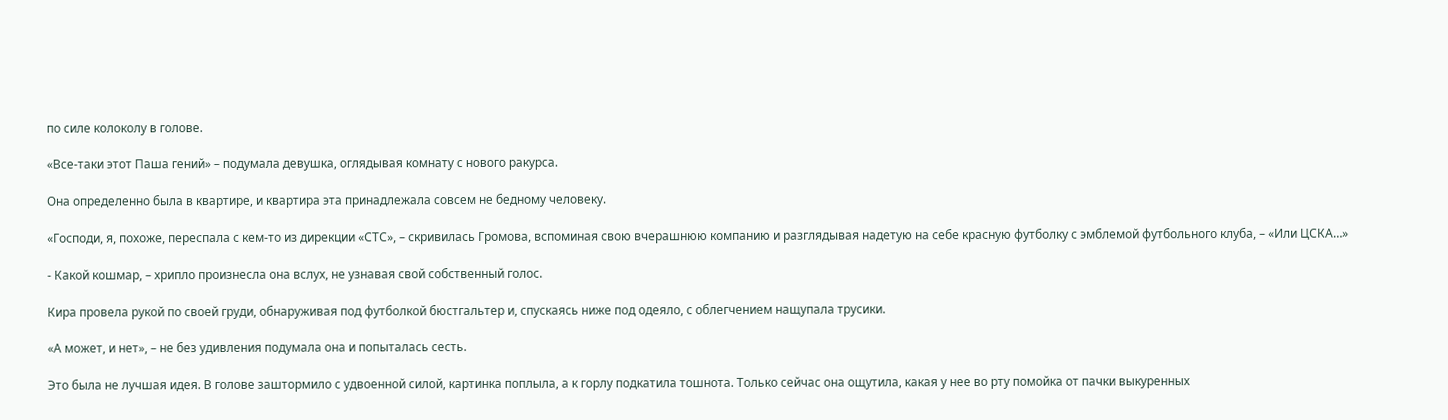по силе колоколу в голове.

«Все-таки этот Паша гений» – подумала девушка, оглядывая комнату с нового ракурса.

Она определенно была в квартире, и квартира эта принадлежала совсем не бедному человеку.

«Господи, я, похоже, переспала с кем-то из дирекции «СТС», – скривилась Громова, вспоминая свою вчерашнюю компанию и разглядывая надетую на себе красную футболку с эмблемой футбольного клуба, – «Или ЦСКА…»

- Какой кошмар, – хрипло произнесла она вслух, не узнавая свой собственный голос.

Кира провела рукой по своей груди, обнаруживая под футболкой бюстгальтер и, спускаясь ниже под одеяло, с облегчением нащупала трусики.

«А может, и нет», – не без удивления подумала она и попыталась сесть.

Это была не лучшая идея. В голове заштормило с удвоенной силой, картинка поплыла, а к горлу подкатила тошнота. Только сейчас она ощутила, какая у нее во рту помойка от пачки выкуренных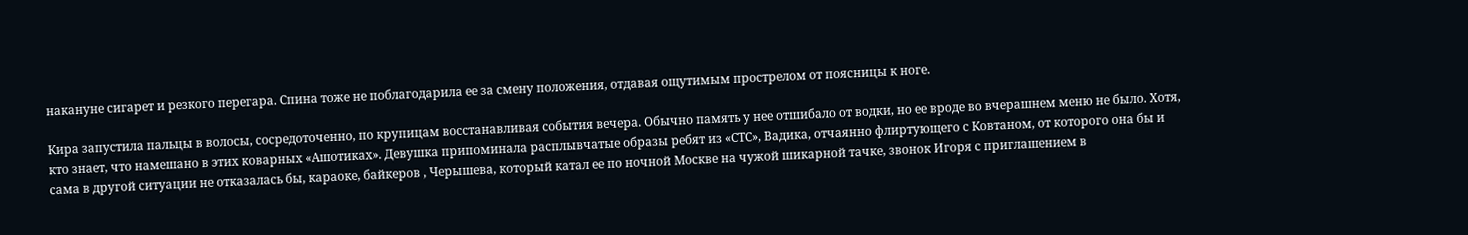накануне сигарет и резкого перегара. Спина тоже не поблагодарила ее за смену положения, отдавая ощутимым прострелом от поясницы к ноге.

Кира запустила пальцы в волосы, сосредоточенно, по крупицам восстанавливая события вечера. Обычно память у нее отшибало от водки, но ее вроде во вчерашнем меню не было. Хотя, кто знает, что намешано в этих коварных «Ашотиках». Девушка припоминала расплывчатые образы ребят из «СТС», Вадика, отчаянно флиртующего с Ковтаном, от которого она бы и сама в другой ситуации не отказалась бы, караоке, байкеров , Черышева, который катал ее по ночной Москве на чужой шикарной тачке, звонок Игоря с приглашением в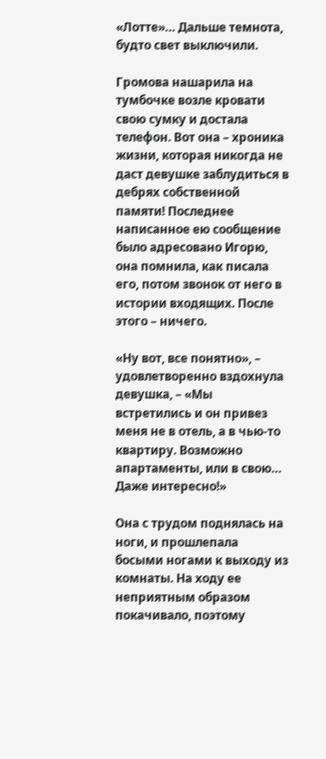«Лотте»… Дальше темнота, будто свет выключили.

Громова нашарила на тумбочке возле кровати свою сумку и достала телефон. Вот она – хроника жизни, которая никогда не даст девушке заблудиться в дебрях собственной памяти! Последнее написанное ею сообщение было адресовано Игорю, она помнила, как писала его, потом звонок от него в истории входящих. После этого – ничего.

«Ну вот, все понятно», – удовлетворенно вздохнула девушка, – «Мы встретились и он привез меня не в отель, а в чью-то квартиру. Возможно апартаменты, или в свою… Даже интересно!»

Она с трудом поднялась на ноги, и прошлепала босыми ногами к выходу из комнаты. На ходу ее неприятным образом покачивало, поэтому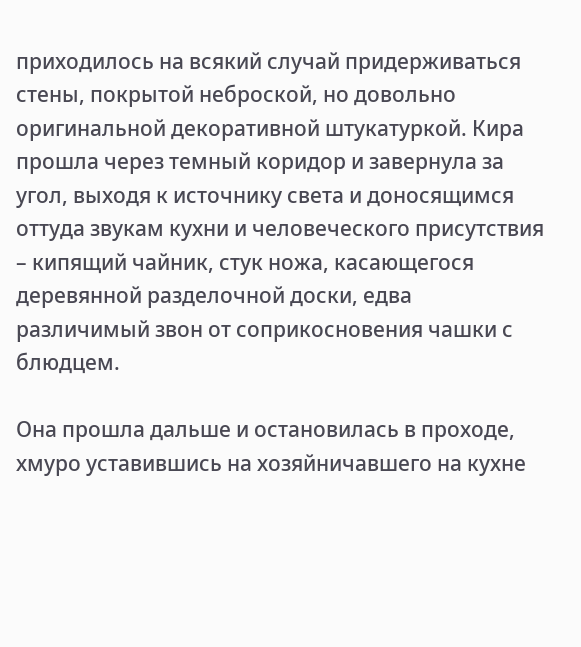приходилось на всякий случай придерживаться стены, покрытой неброской, но довольно оригинальной декоративной штукатуркой. Кира прошла через темный коридор и завернула за угол, выходя к источнику света и доносящимся оттуда звукам кухни и человеческого присутствия – кипящий чайник, стук ножа, касающегося деревянной разделочной доски, едва различимый звон от соприкосновения чашки с блюдцем.

Она прошла дальше и остановилась в проходе, хмуро уставившись на хозяйничавшего на кухне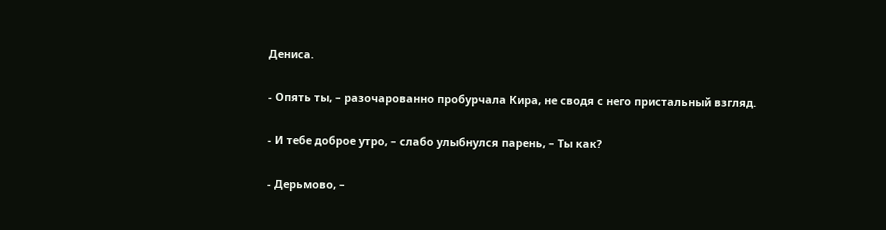Дениса.

- Опять ты, – разочарованно пробурчала Кира, не сводя с него пристальный взгляд.

- И тебе доброе утро, – слабо улыбнулся парень, – Ты как?

- Дерьмово, –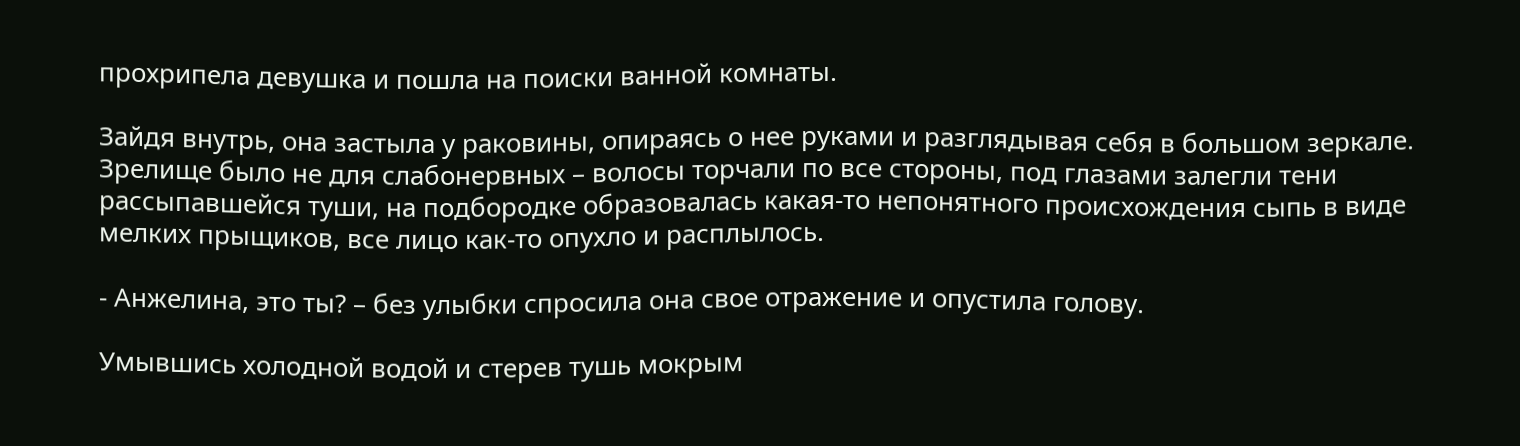прохрипела девушка и пошла на поиски ванной комнаты.

Зайдя внутрь, она застыла у раковины, опираясь о нее руками и разглядывая себя в большом зеркале. Зрелище было не для слабонервных – волосы торчали по все стороны, под глазами залегли тени рассыпавшейся туши, на подбородке образовалась какая-то непонятного происхождения сыпь в виде мелких прыщиков, все лицо как-то опухло и расплылось.

- Анжелина, это ты? – без улыбки спросила она свое отражение и опустила голову.

Умывшись холодной водой и стерев тушь мокрым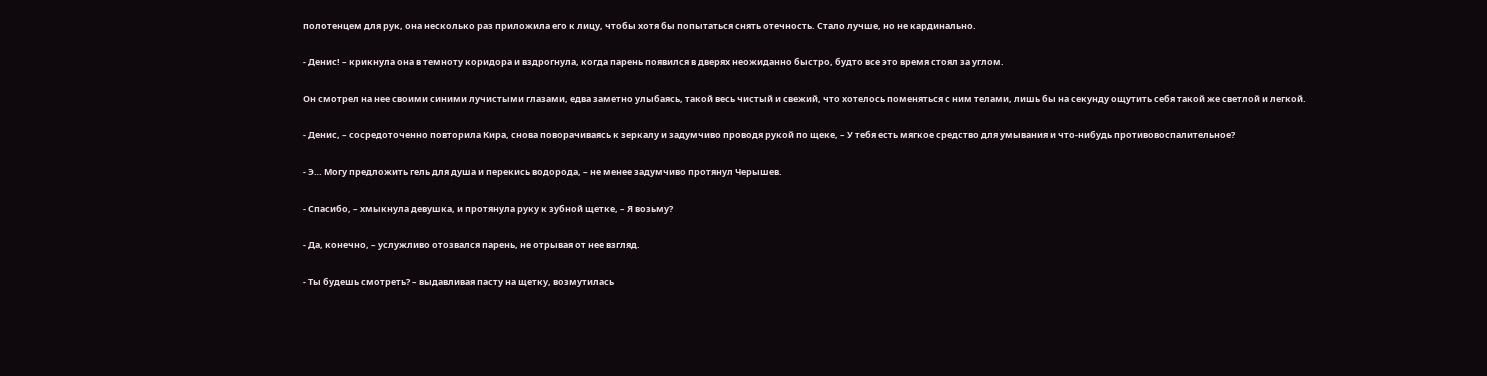полотенцем для рук, она несколько раз приложила его к лицу, чтобы хотя бы попытаться снять отечность. Стало лучше, но не кардинально.

- Денис! – крикнула она в темноту коридора и вздрогнула, когда парень появился в дверях неожиданно быстро, будто все это время стоял за углом.

Он смотрел на нее своими синими лучистыми глазами, едва заметно улыбаясь, такой весь чистый и свежий, что хотелось поменяться с ним телами, лишь бы на секунду ощутить себя такой же светлой и легкой.

- Денис, – сосредоточенно повторила Кира, снова поворачиваясь к зеркалу и задумчиво проводя рукой по щеке, – У тебя есть мягкое средство для умывания и что-нибудь противовоспалительное?

- Э… Могу предложить гель для душа и перекись водорода, – не менее задумчиво протянул Черышев.

- Спасибо, – хмыкнула девушка, и протянула руку к зубной щетке, – Я возьму?

- Да, конечно, – услужливо отозвался парень, не отрывая от нее взгляд.

- Ты будешь смотреть? – выдавливая пасту на щетку, возмутилась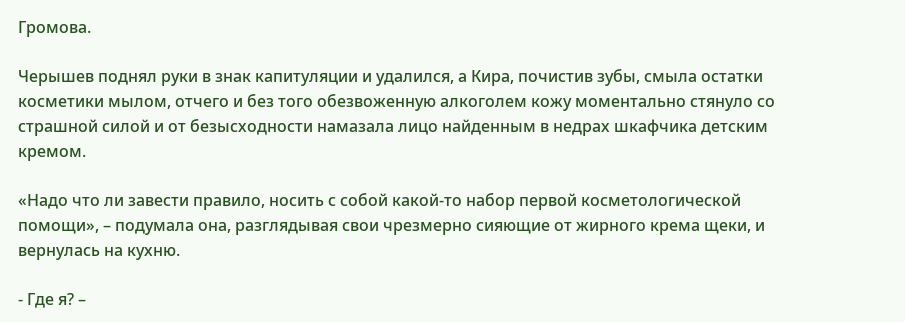Громова.

Черышев поднял руки в знак капитуляции и удалился, а Кира, почистив зубы, смыла остатки косметики мылом, отчего и без того обезвоженную алкоголем кожу моментально стянуло со страшной силой и от безысходности намазала лицо найденным в недрах шкафчика детским кремом.

«Надо что ли завести правило, носить с собой какой-то набор первой косметологической помощи», – подумала она, разглядывая свои чрезмерно сияющие от жирного крема щеки, и вернулась на кухню.

- Где я? –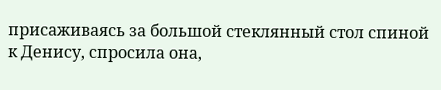присаживаясь за большой стеклянный стол спиной к Денису, спросила она,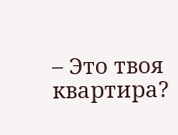– Это твоя квартира?